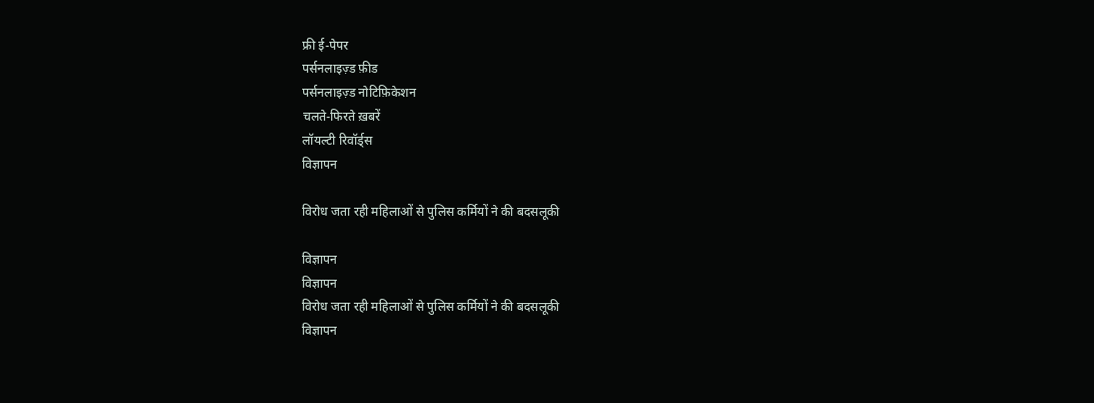फ्री ई-पेपर
पर्सनलाइज़्ड फ़ीड
पर्सनलाइज़्ड नोटिफ़िकेशन
चलते-फिरते ख़बरें
लॉयल्टी रिवॉर्ड्स
विज्ञापन

विरोध जता रही महिलाओं से पुलिस कर्मियों ने की बदसलूकी

विज्ञापन
विज्ञापन
विरोध जता रही महिलाओं से पुलिस कर्मियों ने की बदसलूकी
विज्ञापन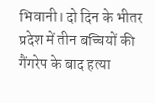भिवानी। दो दिन के भीतर प्रदेश में तीन बच्चियों की गैंगरेप के बाद हत्या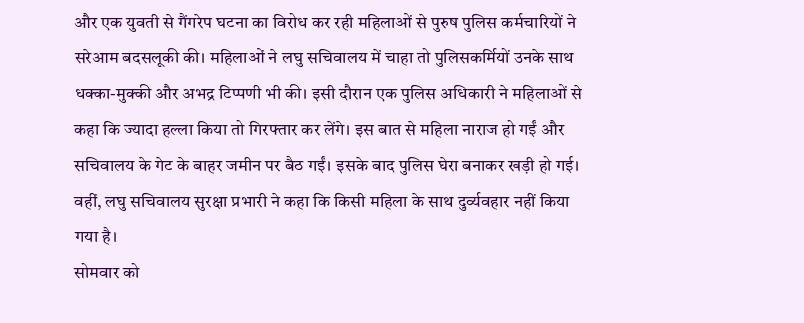और एक युवती से गैंगरेप घटना का विरोध कर रही महिलाओं से पुरुष पुलिस कर्मचारियों ने सरेआम बदसलूकी की। महिलाओं ने लघु सचिवालय में चाहा तो पुलिसकर्मियों उनके साथ धक्का-मुक्की और अभद्र टिप्पणी भी की। इसी दौरान एक पुलिस अधिकारी ने महिलाओं से कहा कि ज्यादा हल्ला किया तो गिरफ्तार कर लेंगे। इस बात से महिला नाराज हो गईं और सचिवालय के गेट के बाहर जमीन पर बैठ गईं। इसके बाद पुलिस घेरा बनाकर खड़ी हो गई।
वहीं, लघु सचिवालय सुरक्षा प्रभारी ने कहा कि किसी महिला के साथ दुर्व्यवहार नहीं किया गया है।
सोमवार को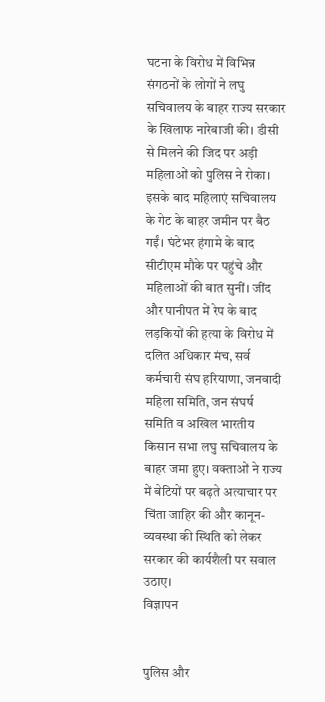घटना के विरोध में विभिन्न संगठनों के लोगों ने लघु सचिवालय के बाहर राज्य सरकार के खिलाफ नारेबाजी की। डीसी से मिलने की जिद पर अड़ी महिलाओं को पुलिस ने रोका। इसके बाद महिलाएं सचिवालय के गेट के बाहर जमीन पर बैठ गईं। घंटेभर हंगामे के बाद सीटीएम मौके पर पहुंचे और महिलाओं की बात सुनीं। जींद और पानीपत में रेप के बाद लड़कियों की हत्या के विरोध में दलित अधिकार मंच, सर्व कर्मचारी संघ हरियाणा, जनवादी महिला समिति, जन संघर्ष समिति व अखिल भारतीय किसान सभा लघु सचिवालय के बाहर जमा हुए। वक्ताओं ने राज्य में बेटियों पर बढ़ते अत्याचार पर चिंता जाहिर की और कानून-व्यवस्था की स्थिति को लेकर सरकार की कार्यशैली पर सवाल उठाए।
विज्ञापन


पुलिस और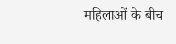महिलाओं के बीच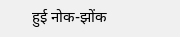हुई नोक-झोंक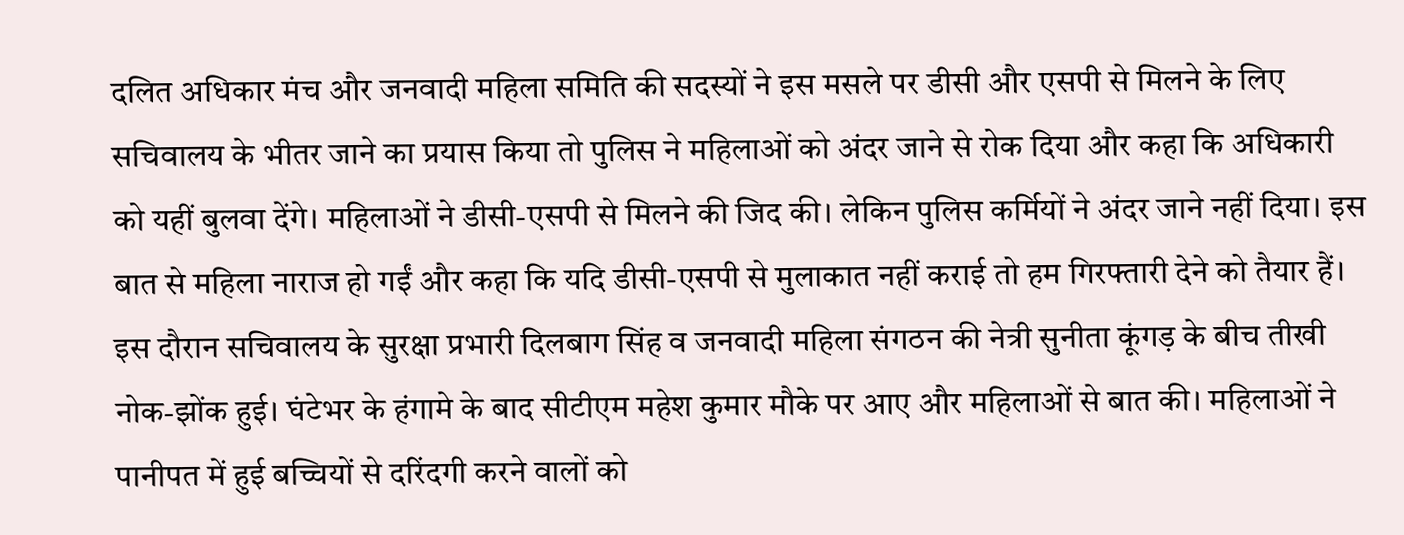दलित अधिकार मंच और जनवादी महिला समिति की सदस्यों ने इस मसले पर डीसी और एसपी से मिलने के लिए सचिवालय के भीतर जाने का प्रयास किया तो पुलिस ने महिलाओं को अंदर जाने से रोक दिया और कहा कि अधिकारी को यहीं बुलवा देंगे। महिलाओं ने डीसी-एसपी से मिलने की जिद की। लेकिन पुलिस कर्मियों ने अंदर जाने नहीं दिया। इस बात से महिला नाराज हो गईं और कहा कि यदि डीसी-एसपी से मुलाकात नहीं कराई तो हम गिरफ्तारी देने को तैयार हैं। इस दौरान सचिवालय के सुरक्षा प्रभारी दिलबाग सिंह व जनवादी महिला संगठन की नेत्री सुनीता कूंगड़ के बीच तीखी नोक-झोंक हुई। घंटेभर के हंगामे के बाद सीटीएम महेश कुमार मौके पर आए और महिलाओं से बात की। महिलाओं ने पानीपत में हुई बच्चियों से दरिंदगी करने वालों को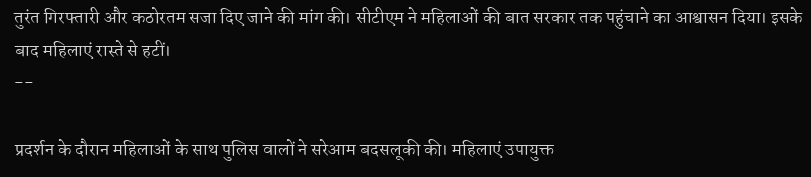तुरंत गिरफ्तारी और कठोरतम सजा दिए जाने की मांग की। सीटीएम ने महिलाओं की बात सरकार तक पहुंचाने का आश्वासन दिया। इसके बाद महिलाएं रास्ते से हटीं।
--

प्रदर्शन के दौरान महिलाओं के साथ पुलिस वालों ने सरेआम बदसलूकी की। महिलाएं उपायुक्त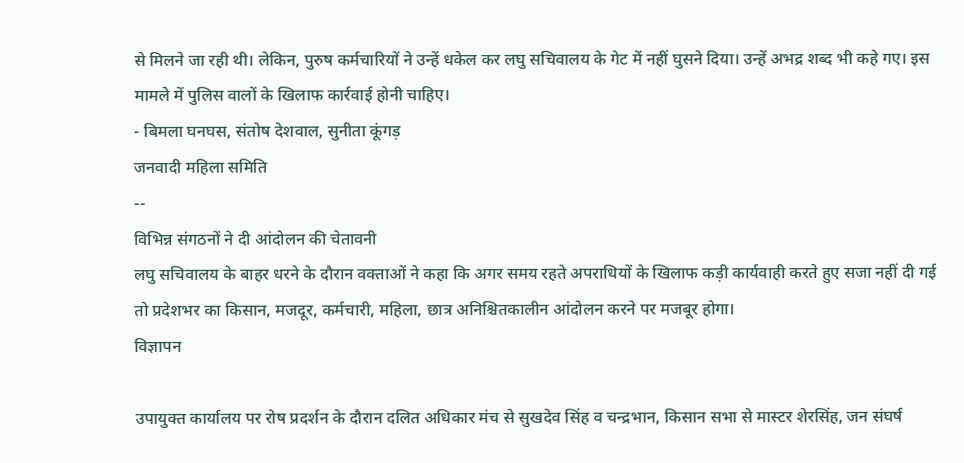से मिलने जा रही थी। लेकिन, पुरुष कर्मचारियों ने उन्हें धकेल कर लघु सचिवालय के गेट में नहीं घुसने दिया। उन्हें अभद्र शब्द भी कहे गए। इस मामले में पुलिस वालों के खिलाफ कार्रवाई होनी चाहिए।
- बिमला घनघस, संतोष देशवाल, सुनीता कूंगड़
जनवादी महिला समिति
--
विभिन्न संगठनों ने दी आंदोलन की चेतावनी
लघु सचिवालय के बाहर धरने के दौरान वक्ताओं ने कहा कि अगर समय रहते अपराधियों के खिलाफ कड़ी कार्यवाही करते हुए सजा नहीं दी गई तो प्रदेशभर का किसान, मजदूर, कर्मचारी, महिला, छात्र अनिश्चितकालीन आंदोलन करने पर मजबूर होगा।
विज्ञापन

उपायुक्त कार्यालय पर रोष प्रदर्शन के दौरान दलित अधिकार मंच से सुखदेव सिंह व चन्द्रभान, किसान सभा से मास्टर शेरसिंह, जन संघर्ष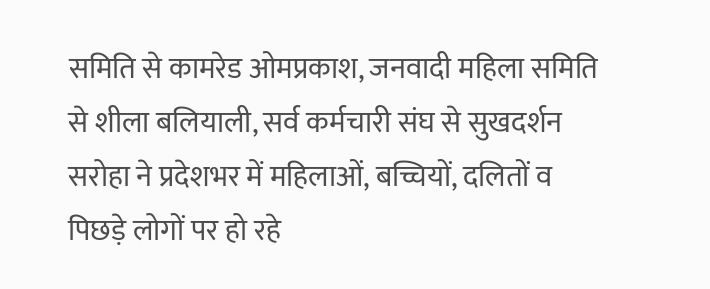समिति से कामरेड ओमप्रकाश, जनवादी महिला समिति से शीला बलियाली, सर्व कर्मचारी संघ से सुखदर्शन सरोहा ने प्रदेशभर में महिलाओं, बच्चियों, दलितों व पिछड़े लोगों पर हो रहे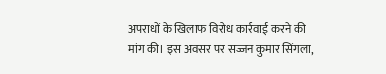अपराधों के खिलाफ विरोध कार्रवाई करने की मांग की। इस अवसर पर सज्जन कुमार सिंगला,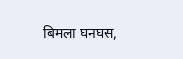बिमला घनघस,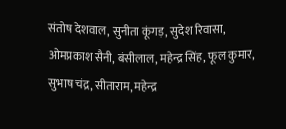संतोष देशवाल, सुनीता कूंगड़, सुदेश रिवासा, ओमप्रकाश सैनी, बंसीलाल, महेन्द्र सिंह, फूल कुमार, सुभाष चंद्र, सीताराम, महेन्द्र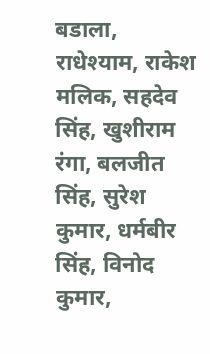बडाला, राधेश्याम, राकेश मलिक, सहदेव सिंह, खुशीराम रंगा, बलजीत सिंह, सुरेश कुमार, धर्मबीर सिंह, विनोद कुमार,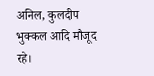अनिल, कुलदीप भुक्कल आदि मौजूद रहे।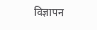विज्ञापन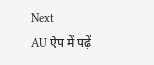Next
AU ऐप में पढ़ें